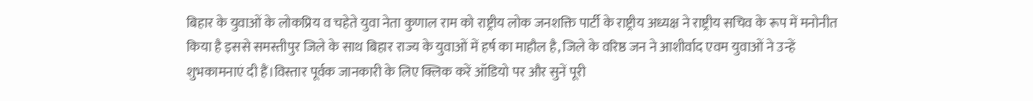बिहार के युवाओं के लोकप्रिय व चहेते युवा नेता कुणाल राम को राष्ट्रीय लोक जनशक्ति पार्टी के राष्ट्रीय अध्यक्ष ने राष्ट्रीय सचिव के रूप में मनोनीत किया है इससे समस्तीपुर जिले के साथ बिहार राज्य के युवाओं में हर्ष का माहौल है, जिले के वरिष्ठ जन ने आशीर्वाद एवम युवाओं ने उन्हें शुभकामनाएं दी हैं।विस्तार पूर्वक जानकारी के लिए क्लिक करें ऑडियो पर और सुनें पूरी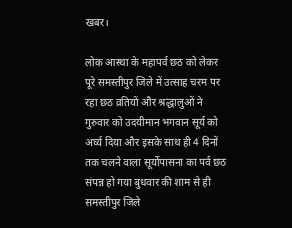खबर।

लोक आस्था के महापर्व छठ को लेकर पूरे समस्तीपुर जिले में उत्साह चरम पर रहा छठ व्रतियों और श्रद्धालुओं ने गुरुवार को उदयीमान भगवान सूर्य को अर्घ्य दिया और इसके साथ ही 4 दिनों तक चलने वाला सूर्योपासना का पर्व छठ संपन्न हो गया बुधवार की शाम से ही समस्तीपुर जिले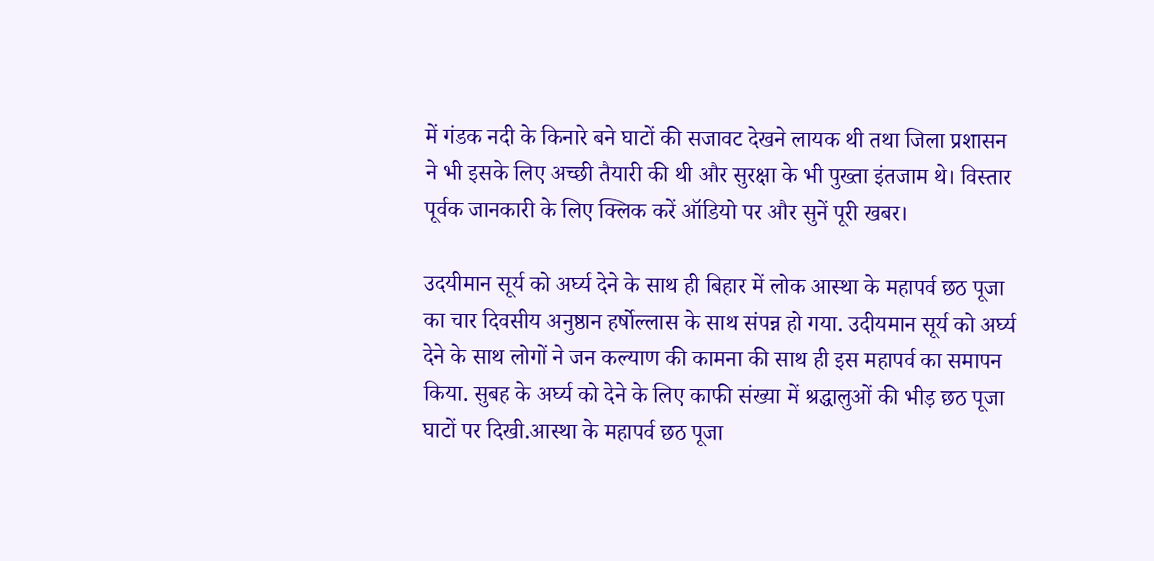में गंडक नदी के किनारे बने घाटों की सजावट देखने लायक थी तथा जिला प्रशासन ने भी इसके लिए अच्छी तैयारी की थी और सुरक्षा के भी पुख्ता इंतजाम थे। विस्तार पूर्वक जानकारी के लिए क्लिक करें ऑडियो पर और सुनें पूरी खबर।

उदयीमान सूर्य को अर्घ्य देने के साथ ही बिहार में लोक आस्था के महापर्व छठ पूजा का चार दिवसीय अनुष्ठान हर्षोल्लास के साथ संपन्न हो गया. उदीयमान सूर्य को अर्घ्य देने के साथ लोगों ने जन कल्याण की कामना की साथ ही इस महापर्व का समापन किया. सुबह के अर्घ्य को देने के लिए काफी संख्या में श्रद्धालुओं की भीड़ छठ पूजा घाटों पर दिखी.आस्था के महापर्व छठ पूजा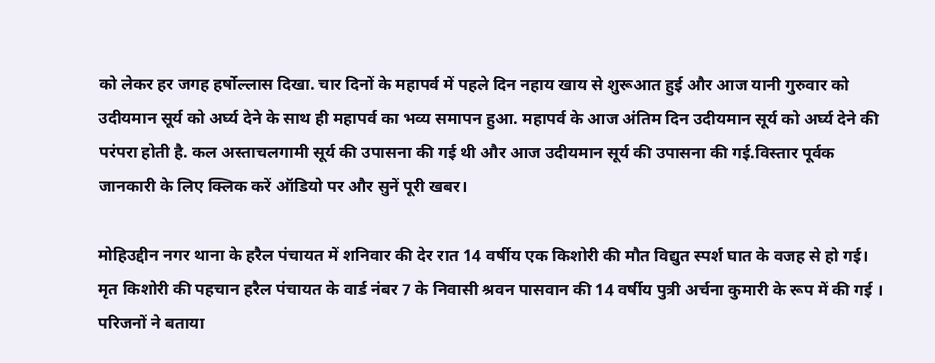को लेकर हर जगह हर्षोल्लास दिखा. चार दिनों के महापर्व में पहले दिन नहाय खाय से शुरूआत हुई और आज यानी गुरुवार को उदीयमान सूर्य को अर्घ्य देने के साथ ही महापर्व का भव्य समापन हुआ. महापर्व के आज अंतिम दिन उदीयमान सूर्य को अर्घ्य देने की परंपरा होती है. कल अस्ताचलगामी सूर्य की उपासना की गई थी और आज उदीयमान सूर्य की उपासना की गई.विस्तार पूर्वक जानकारी के लिए क्लिक करें ऑडियो पर और सुनें पूरी खबर।

मोहिउद्दीन नगर थाना के हरैल पंचायत में शनिवार की देर रात 14 वर्षीय एक किशोरी की मौत विद्युत स्पर्श घात के वजह से हो गई। मृत किशोरी की पहचान हरैल पंचायत के वार्ड नंबर 7 के निवासी श्रवन पासवान की 14 वर्षीय पुत्री अर्चना कुमारी के रूप में की गई । परिजनों ने बताया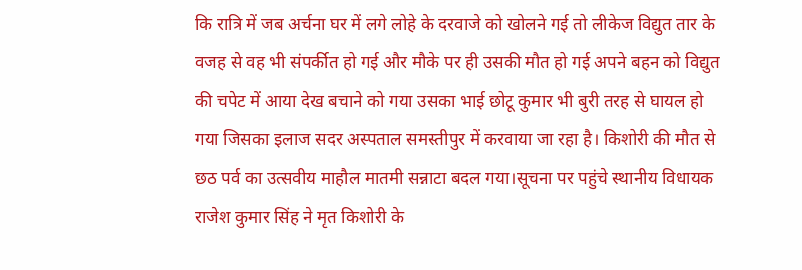कि रात्रि में जब अर्चना घर में लगे लोहे के दरवाजे को खोलने गई तो लीकेज विद्युत तार के वजह से वह भी संपर्कीत हो गई और मौके पर ही उसकी मौत हो गई अपने बहन को विद्युत की चपेट में आया देख बचाने को गया उसका भाई छोटू कुमार भी बुरी तरह से घायल हो गया जिसका इलाज सदर अस्पताल समस्तीपुर में करवाया जा रहा है। किशोरी की मौत से छठ पर्व का उत्सवीय माहौल मातमी सन्नाटा बदल गया।सूचना पर पहुंचे स्थानीय विधायक राजेश कुमार सिंह ने मृत किशोरी के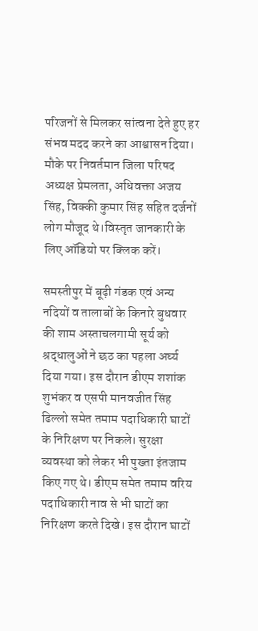परिजनों से मिलकर सांत्वना देते हुए हर संभव मदद करने का आश्वासन दिया। मौके पर निवर्तमान जिला परिषद अध्यक्ष प्रेमलता, अधिवक्ता अजय सिंह, विक्की कुमार सिंह सहित दर्जनों लोग मौजूद थे।विस्तृत जानकारी के लिए ऑडियो पर क्लिक करें।

समस्तीपुर में बूढ़ी गंडक एवं अन्‍य नदियों व तालाबों के किनारे बुधवार की शाम अस्ताचलगामी सूर्य को श्रद्धालुओं ने छठ का पहला अर्घ्य दिया गया। इस दौरान डीएम शशांक शुभंकर व एसपी मानवजीत सिंह ढिल्लो समेत तमाम पदाधिकारी घाटों के निरिक्षण पर निकले। सुरक्षा व्यवस्था को लेकर भी पुख्ता इंतजाम किए गए थे। डीएम समेत तमाम वरिय पदाधिकारी नाव से भी घाटों का निरिक्षण करते दिखे। इस दौरान घाटों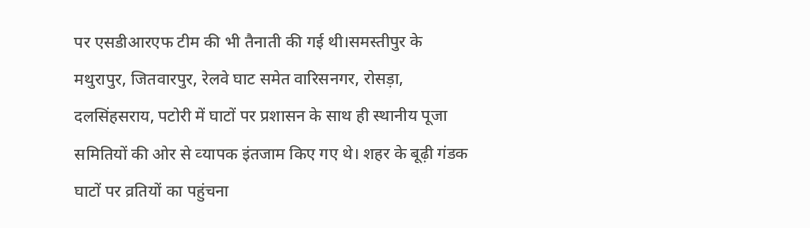पर एसडीआरएफ टीम की भी तैनाती की गई थी।समस्तीपुर के मथुरापुर, जितवारपुर, रेलवे घाट समेत वारिसनगर, रोसड़ा, दलसिंहसराय, पटोरी में घाटों पर प्रशासन के साथ ही स्‍थानीय पूजा समितियों की ओर से व्‍यापक इंतजाम किए गए थे। शहर के बूढ़ी गंडक घाटों पर व्रतियों का पहुंचना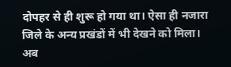दोपहर से ही शुरू हो गया था। ऐसा ही नजारा जिले के अन्य प्रखंडों में भी देखने को मिला। अब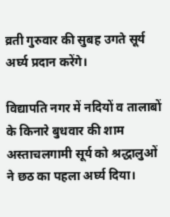व्रती गुरुवार की सुबह उगते सूर्य अर्घ्य प्रदान करेंगे।

विद्यापति नगर में नदियों व तालाबों के किनारे बुधवार की शाम अस्ताचलगामी सूर्य को श्रद्धालुओं ने छठ का पहला अर्घ्य दिया।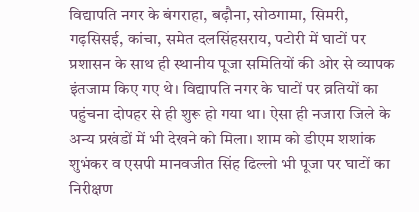विद्यापति नगर के बंगराहा, बढ़ौना, सोठगामा, सिमरी, गढ़सिसई, कांचा, समेत दलसिंहसराय, पटोरी में घाटों पर प्रशासन के साथ ही स्‍थानीय पूजा समितियों की ओर से व्‍यापक इंतजाम किए गए थे। विद्यापति नगर के घाटों पर व्रतियों का पहुंचना दोपहर से ही शुरू हो गया था। ऐसा ही नजारा जिले के अन्य प्रखंडों में भी देखने को मिला। शाम को डीएम शशांक शुभंकर व एसपी मानवजीत सिंह ढिल्लो भी पूजा पर घाटों का निरीक्षण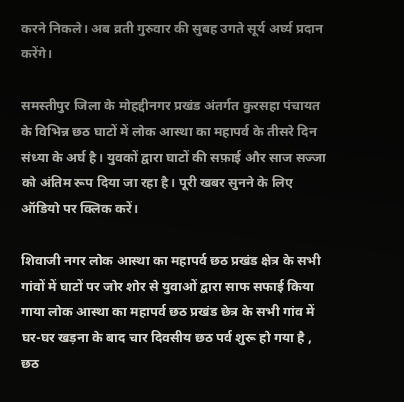करने निकले। अब व्रती गुरुवार की सुबह उगते सूर्य अर्घ्य प्रदान करेंगे।

समस्तीपुर जिला के मोहद्दीनगर प्रखंड अंतर्गत कुरसहा पंचायत के विभिन्न छठ घाटों में लोक आस्था का महापर्व के तीसरे दिन संध्या के अर्घ है। युवकों द्वारा घाटों की सफ़ाई और साज सज्जा को अंतिम रूप दिया जा रहा है। पूरी खबर सुनने के लिए ऑडियो पर क्लिक करें।

शिवाजी नगर लोक आस्था का महापर्व छठ प्रखंड क्षेत्र के सभी गांवों में घाटों पर जोर शोर से युवाओं द्वारा साफ सफाई किया गाया लोक आस्था का महापर्व छठ प्रखंड छेत्र के सभी गांव में घर-घर खड़ना के बाद चार दिवसीय छठ पर्व शुरू हो गया है , छठ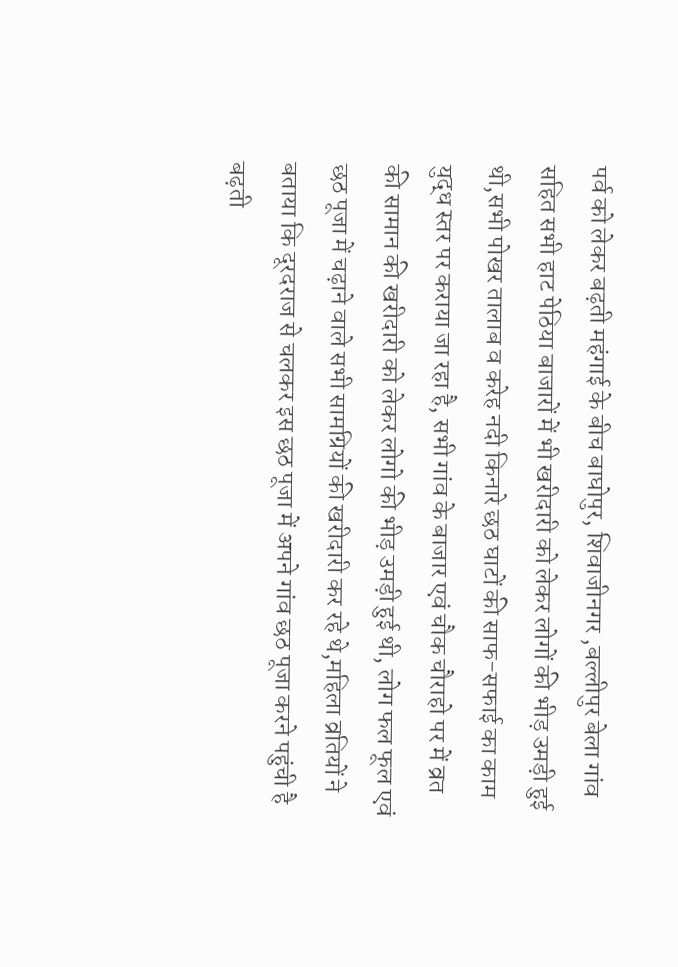पर्व को लेकर बढ़ती महंगाई के बीच बाघोपुर, शिवाजीनगर ,बल्लीपुर बेला गांव सहित सभी हाट पेठिया बाजारों में भी खरीदारी को लेकर लोगों की भीड़ उमड़ी हुई थी,सभी पोखर तालाब व करेह नदी किनारे छठ घाटों की साफ-सफाई का काम युद्ध स्तर पर कराया जा रहा है, सभी गांव के बाजार एवं चौक चौराहो पर में व्रत की सामान की खरीदारी को लेकर लोगो की भीड़ उमड़ी हुई थी, लोग फल फूल एवं छठ पूजा में चढ़ाने वाले सभी सामग्रियों की खरीदारी कर रहे थे,महिला व्रतियों ने बताया कि दूरदराज से चलकर इस छठ पूजा में अपने गांव छठ पूजा करने पहुंची है बढ़ती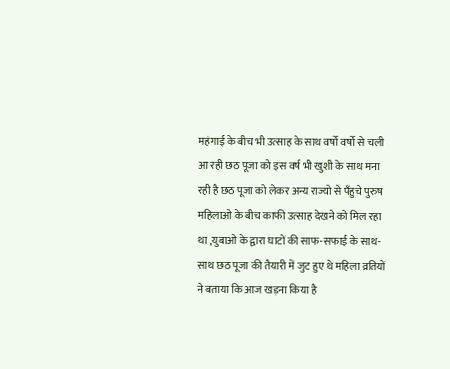महंगाई के बीच भी उत्साह के साथ वर्षो वर्षो से चली आ रही छठ पूजा को इस वर्ष भी खुशी के साथ मना रही है छठ पूजा को लेकर अन्य राज्यो से पँहुचे पुरुष महिलाओ के बीच काफी उत्साह देखने को मिल रहा था ,युबाओ के द्वारा घाटों की साफ-सफाई के साथ-साथ छठ पूजा की तैयारी में जुट हुए थे महिला व्रतियों ने बताया कि आज खड़ना किया है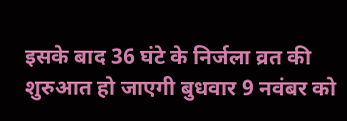इसके बाद 36 घंटे के निर्जला व्रत की शुरुआत हो जाएगी बुधवार 9 नवंबर को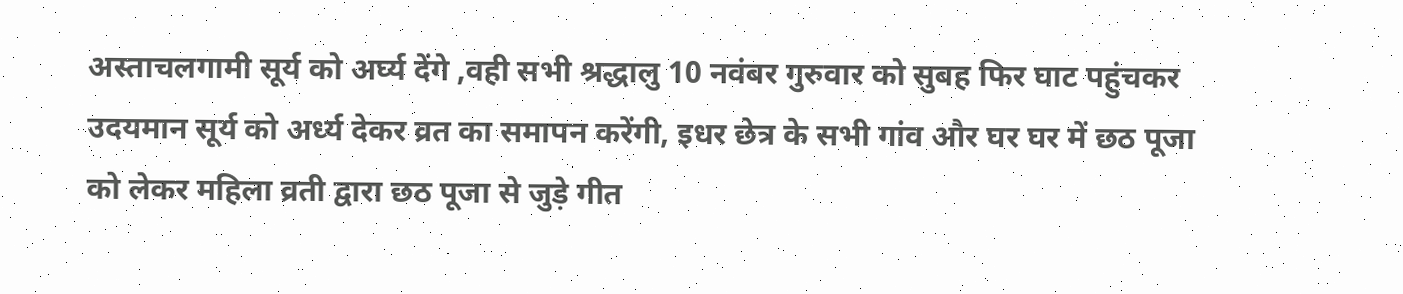अस्ताचलगामी सूर्य को अर्घ्य देंगे ,वही सभी श्रद्धालु 10 नवंबर गुरुवार को सुबह फिर घाट पहुंचकर उदयमान सूर्य को अर्ध्य देकर व्रत का समापन करेंगी, इधर छेत्र के सभी गांव और घर घर में छठ पूजा को लेकर महिला व्रती द्वारा छठ पूजा से जुड़े गीत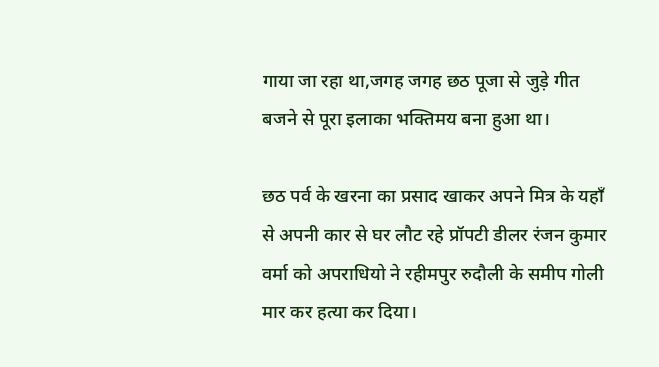गाया जा रहा था,जगह जगह छठ पूजा से जुड़े गीत बजने से पूरा इलाका भक्तिमय बना हुआ था।

छठ पर्व के खरना का प्रसाद खाकर अपने मित्र के यहाँ से अपनी कार से घर लौट रहे प्रॉपटी डीलर रंजन कुमार वर्मा को अपराधियो ने रहीमपुर रुदौली के समीप गोली मार कर हत्या कर दिया।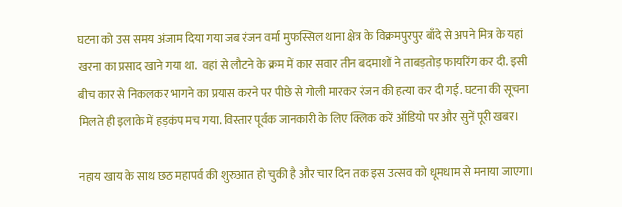घटना को उस समय अंजाम दिया गया जब रंजन वर्मा मुफस्सिल थाना क्षेत्र के विक्रमपुरपुर बाँदे से अपने मित्र के यहां खरना का प्रसाद खाने गया था.  वहां से लौटने के क्रम में कार सवार तीन बदमाशों ने ताबड़तोड़ फायरिंग कर दी. इसी बीच कार से निकलकर भागने का प्रयास करने पर पीछे से गोली मारकर रंजन की हत्या कर दी गई. घटना की सूचना मिलते ही इलाके में हड़कंप मच गया. विस्तार पूर्वक जानकारी के लिए क्लिक करें ऑडियो पर और सुनें पूरी खबर।

नहाय खाय के साथ छठ महापर्व की शुरुआत हो चुकी है और चार दिन तक इस उत्सव को धूमधाम से मनाया जाएगा।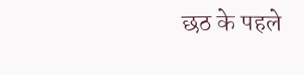छठ के पहले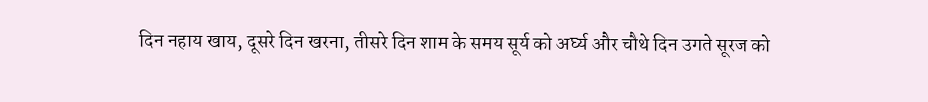दिन नहाय खाय, दूसरे दिन खरना, तीसरे दिन शाम के समय सूर्य को अर्घ्य और चौथे दिन उगते सूरज को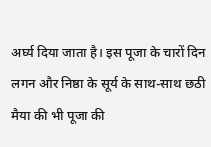अर्घ्य दिया जाता है। इस पूजा के चारों दिन लगन और निष्ठा के सूर्य के साथ-साथ छठी मैया की भी पूजा की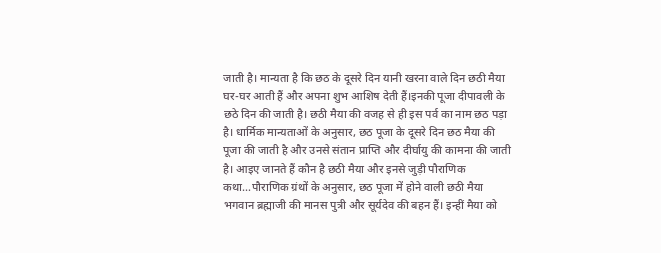जाती है। मान्यता है कि छठ के दूसरे दिन यानी खरना वाले दिन छठी मैया घर-घर आती हैं और अपना शुभ आशिष देती हैं।इनकी पूजा दीपावली के छठे दिन की जाती है। छठी मैया की वजह से ही इस पर्व का नाम छठ पड़ा है। धार्मिक मान्यताओं के अनुसार, छठ पूजा के दूसरे दिन छठ मैया की पूजा की जाती है और उनसे संतान प्राप्ति और दीर्घायु की कामना की जाती है। आइए जानते हैं कौन है छठी मैया और इनसे जुड़ी पौराणिक कथा…पौराणिक ग्रंथों के अनुसार, छठ पूजा में होने वाली छठी मैया भगवान ब्रह्माजी की मानस पुत्री और सूर्यदेव की बहन हैं। इन्हीं मैया को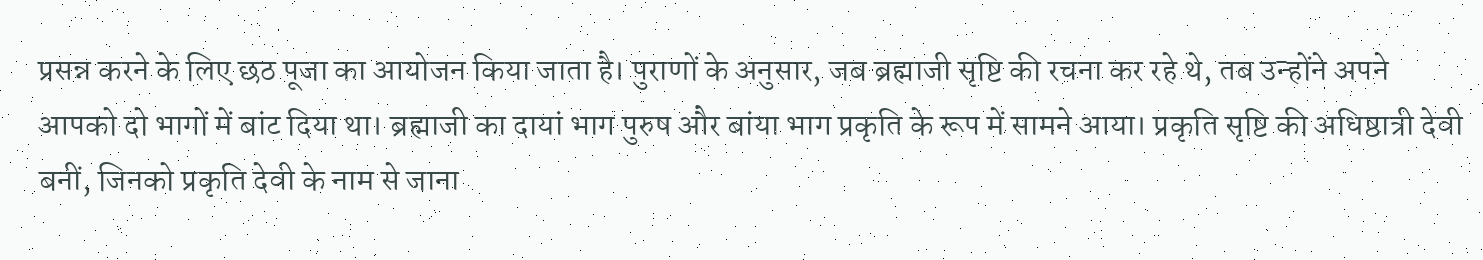प्रसन्न करने के लिए छठ पूजा का आयोजन किया जाता है। पुराणों के अनुसार, जब ब्रह्माजी सृष्टि की रचना कर रहे थे, तब उन्होंने अपने आपको दो भागों में बांट दिया था। ब्रह्माजी का दायां भाग पुरुष और बांया भाग प्रकृति के रूप में सामने आया। प्रकृति सृष्टि की अधिष्ठात्री देवी बनीं, जिनको प्रकृति देवी के नाम से जाना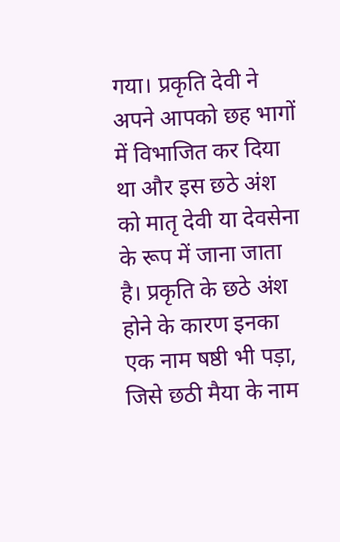गया। प्रकृति देवी ने अपने आपको छह भागों में विभाजित कर दिया था और इस छठे अंश को मातृ देवी या देवसेना के रूप में जाना जाता है। प्रकृति के छठे अंश होने के कारण इनका एक नाम षष्ठी भी पड़ा, जिसे छठी मैया के नाम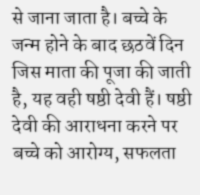से जाना जाता है। बच्चे के जन्म होने के बाद छठवें दिन जिस माता की पूजा की जाती है, यह वही षष्ठी देवी हैं। षष्ठी देवी की आराधना करने पर बच्चे को आरोग्य, सफलता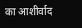का आशीर्वाद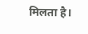मिलता है।